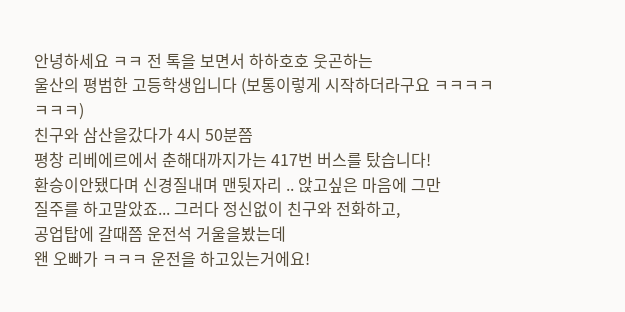안녕하세요 ㅋㅋ 전 톡을 보면서 하하호호 웃곤하는
울산의 평범한 고등학생입니다 (보통이렇게 시작하더라구요 ㅋㅋㅋㅋㅋㅋㅋ)
친구와 삼산을갔다가 4시 50분쯤
평창 리베에르에서 춘해대까지가는 417번 버스를 탔습니다!
환승이안됐다며 신경질내며 맨뒷자리 .. 앉고싶은 마음에 그만
질주를 하고말았죠... 그러다 정신없이 친구와 전화하고,
공업탑에 갈때쯤 운전석 거울을봤는데
왠 오빠가 ㅋㅋㅋ 운전을 하고있는거에요!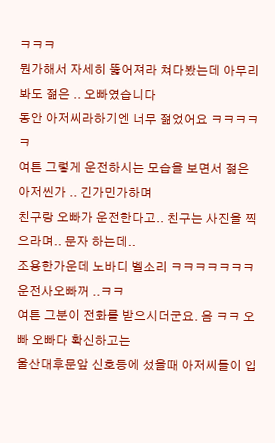ㅋㅋㅋ
뭔가해서 자세히 뚫어져라 쳐다봤는데 아무리봐도 젊은 .. 오빠였습니다
동안 아저씨라하기엔 너무 젊었어요 ㅋㅋㅋㅋㅋ
여튼 그렇게 운전하시는 모습을 보면서 젊은 아저씬가 .. 긴가민가하며
친구랑 오빠가 운전한다고.. 친구는 사진을 찍으라며.. 문자 하는데..
조용한가운데 노바디 벨소리 ㅋㅋㅋㅋㅋㅋㅋ 운전사오빠꺼 ..ㅋㅋ
여튼 그분이 전화를 받으시더군요. 음 ㅋㅋ 오빠 오빠다 확신하고는
울산대후문앞 신호등에 섰을때 아저씨들이 입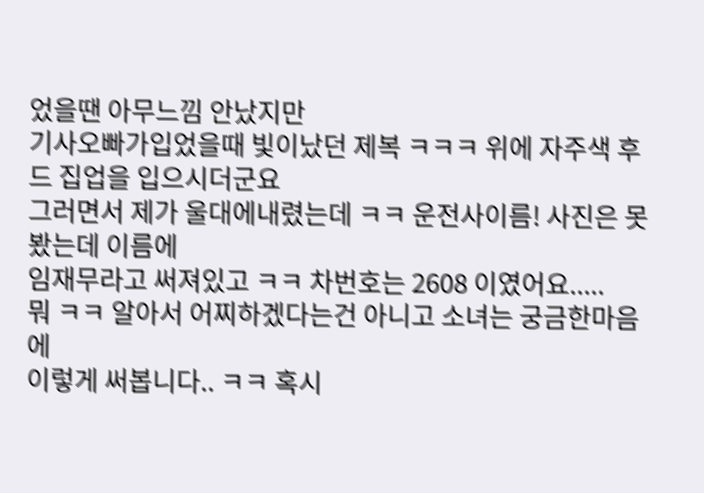었을땐 아무느낌 안났지만
기사오빠가입었을때 빛이났던 제복 ㅋㅋㅋ 위에 자주색 후드 집업을 입으시더군요
그러면서 제가 울대에내렸는데 ㅋㅋ 운전사이름! 사진은 못봤는데 이름에
임재무라고 써져있고 ㅋㅋ 차번호는 2608 이였어요.....
뭐 ㅋㅋ 알아서 어찌하겠다는건 아니고 소녀는 궁금한마음에
이렇게 써봅니다.. ㅋㅋ 혹시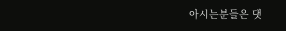아시는분들은 댓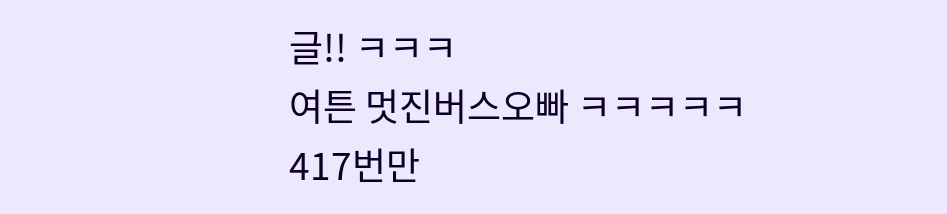글!! ㅋㅋㅋ
여튼 멋진버스오빠 ㅋㅋㅋㅋㅋ 417번만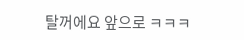탈꺼에요 앞으로 ㅋㅋㅋ